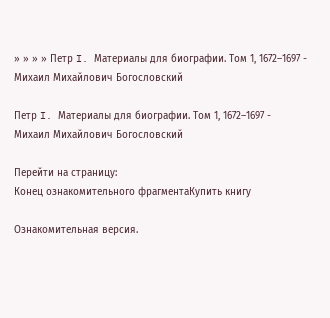» » » » Петр I. Материалы для биографии. Том 1, 1672–1697 - Михаил Михайлович Богословский

Петр I. Материалы для биографии. Том 1, 1672–1697 - Михаил Михайлович Богословский

Перейти на страницу:
Конец ознакомительного фрагментаКупить книгу

Ознакомительная версия.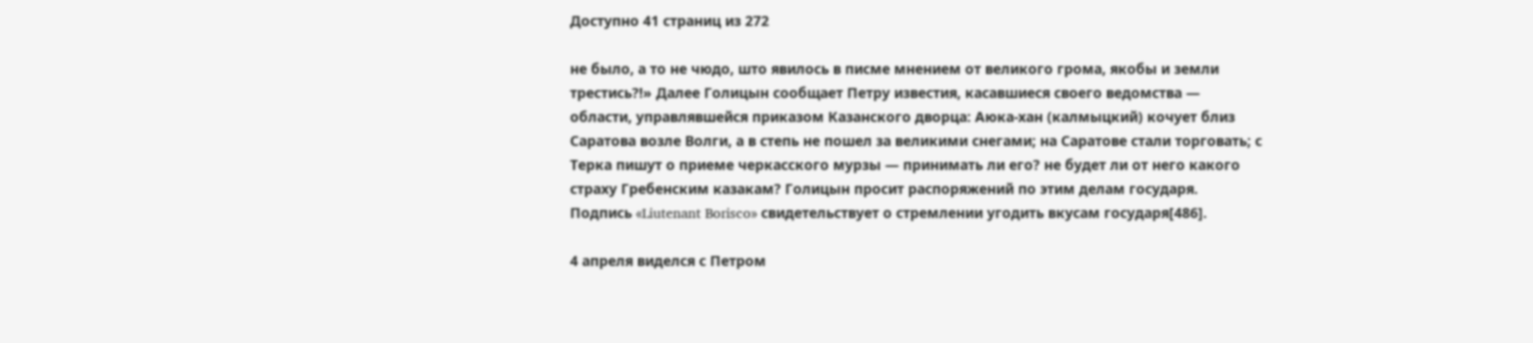Доступно 41 страниц из 272

не было, а то не чюдо, што явилось в писме мнением от великого грома, якобы и земли трестись?!» Далее Голицын сообщает Петру известия, касавшиеся своего ведомства — области, управлявшейся приказом Казанского дворца: Аюка-хан (калмыцкий) кочует близ Саратова возле Волги, а в степь не пошел за великими снегами; на Саратове стали торговать; с Терка пишут о приеме черкасского мурзы — принимать ли его? не будет ли от него какого страху Гребенским казакам? Голицын просит распоряжений по этим делам государя. Подпись «Liutenant Borisco» свидетельствует о стремлении угодить вкусам государя[486].

4 апреля виделся с Петром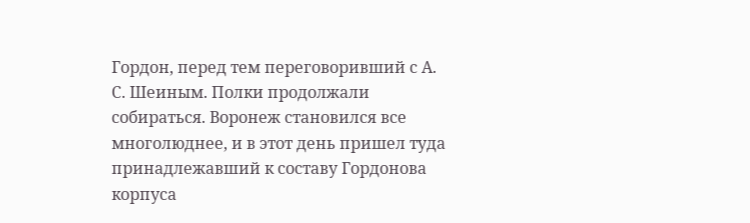Гордон, перед тем переговоривший с А. С. Шеиным. Полки продолжали собираться. Воронеж становился все многолюднее, и в этот день пришел туда принадлежавший к составу Гордонова корпуса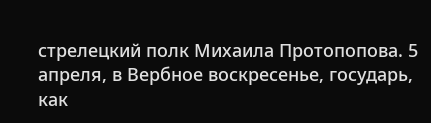стрелецкий полк Михаила Протопопова. 5 апреля, в Вербное воскресенье, государь, как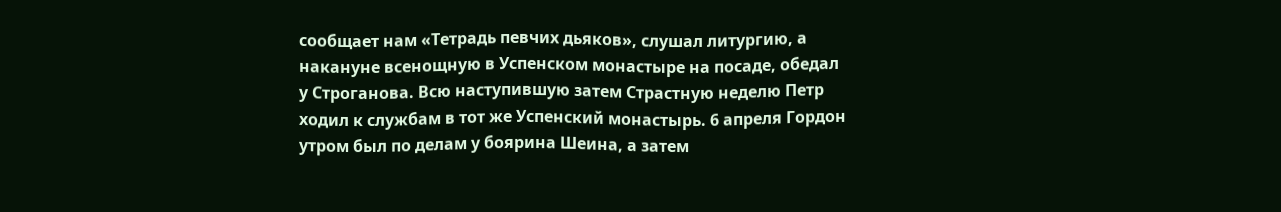сообщает нам «Тетрадь певчих дьяков», слушал литургию, а накануне всенощную в Успенском монастыре на посаде, обедал у Строганова. Всю наступившую затем Страстную неделю Петр ходил к службам в тот же Успенский монастырь. 6 апреля Гордон утром был по делам у боярина Шеина, а затем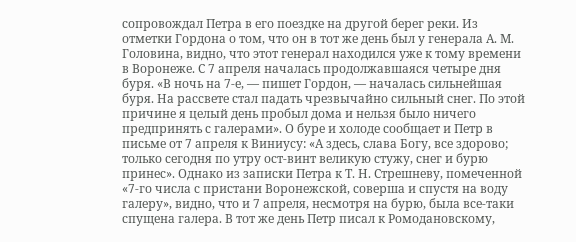сопровождал Петра в его поездке на другой берег реки. Из отметки Гордона о том, что он в тот же день был у генерала А. М. Головина, видно, что этот генерал находился уже к тому времени в Воронеже. С 7 апреля началась продолжавшаяся четыре дня буря. «В ночь на 7-е, — пишет Гордон, — началась сильнейшая буря. На рассвете стал падать чрезвычайно сильный снег. По этой причине я целый день пробыл дома и нельзя было ничего предпринять с галерами». О буре и холоде сообщает и Петр в письме от 7 апреля к Виниусу: «А здесь, слава Богу, все здорово; только сегодня по утру ост-винт великую стужу, снег и бурю принес». Однако из записки Петра к Т. Н. Стрешневу, помеченной «7-го числа с пристани Воронежской, соверша и спустя на воду галеру», видно, что и 7 апреля, несмотря на бурю, была все-таки спущена галера. В тот же день Петр писал к Ромодановскому,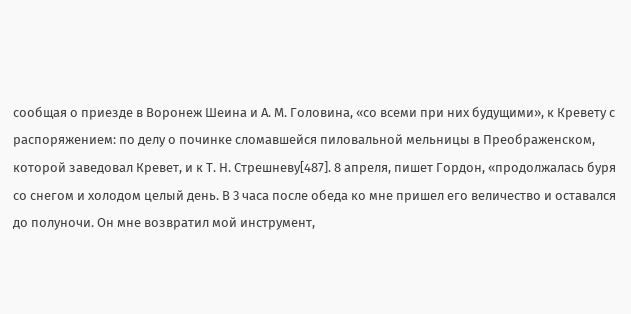сообщая о приезде в Воронеж Шеина и А. М. Головина, «со всеми при них будущими», к Кревету с распоряжением: по делу о починке сломавшейся пиловальной мельницы в Преображенском, которой заведовал Кревет, и к Т. Н. Стрешневу[487]. 8 апреля, пишет Гордон, «продолжалась буря со снегом и холодом целый день. В 3 часа после обеда ко мне пришел его величество и оставался до полуночи. Он мне возвратил мой инструмент,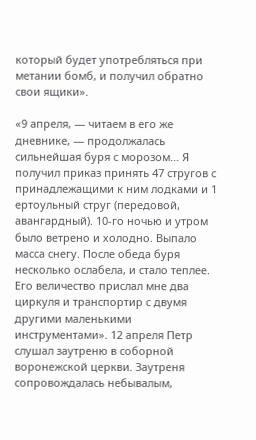который будет употребляться при метании бомб, и получил обратно свои ящики».

«9 апреля, — читаем в его же дневнике, — продолжалась сильнейшая буря с морозом… Я получил приказ принять 47 стругов с принадлежащими к ним лодками и 1 ертоульный струг (передовой, авангардный). 10-го ночью и утром было ветрено и холодно. Выпало масса снегу. После обеда буря несколько ослабела, и стало теплее. Его величество прислал мне два циркуля и транспортир с двумя другими маленькими инструментами». 12 апреля Петр слушал заутреню в соборной воронежской церкви. Заутреня сопровождалась небывалым,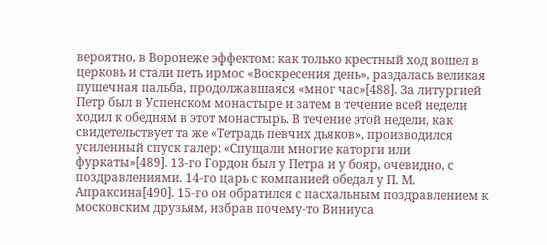вероятно, в Воронеже эффектом: как только крестный ход вошел в церковь и стали петь ирмос «Воскресения день», раздалась великая пушечная пальба, продолжавшаяся «мног час»[488]. За литургией Петр был в Успенском монастыре и затем в течение всей недели ходил к обедням в этот монастырь. В течение этой недели, как свидетельствует та же «Тетрадь певчих дьяков», производился усиленный спуск галер: «Спущали многие каторги или фуркаты»[489]. 13-го Гордон был у Петра и у бояр, очевидно, с поздравлениями. 14-го царь с компанией обедал у П. М. Апраксина[490]. 15-го он обратился с пасхальным поздравлением к московским друзьям, избрав почему-то Виниуса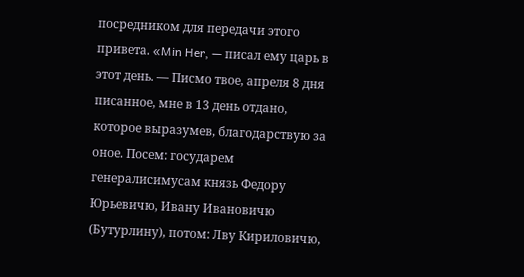посредником для передачи этого привета. «Min Her, — писал ему царь в этот день. — Писмо твое, апреля 8 дня писанное, мне в 13 день отдано, которое выразумев, благодарствую за оное. Посем: государем генералисимусам князь Федору Юрьевичю, Ивану Ивановичю (Бутурлину), потом: Лву Кириловичю,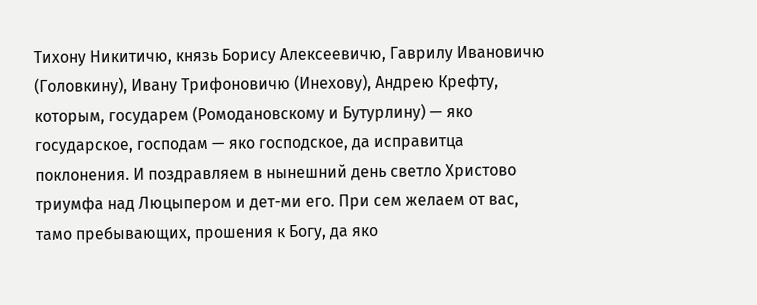Тихону Никитичю, князь Борису Алексеевичю, Гаврилу Ивановичю (Головкину), Ивану Трифоновичю (Инехову), Андрею Крефту, которым, государем (Ромодановскому и Бутурлину) — яко государское, господам — яко господское, да исправитца поклонения. И поздравляем в нынешний день светло Христово триумфа над Люцыпером и дет-ми его. При сем желаем от вас, тамо пребывающих, прошения к Богу, да яко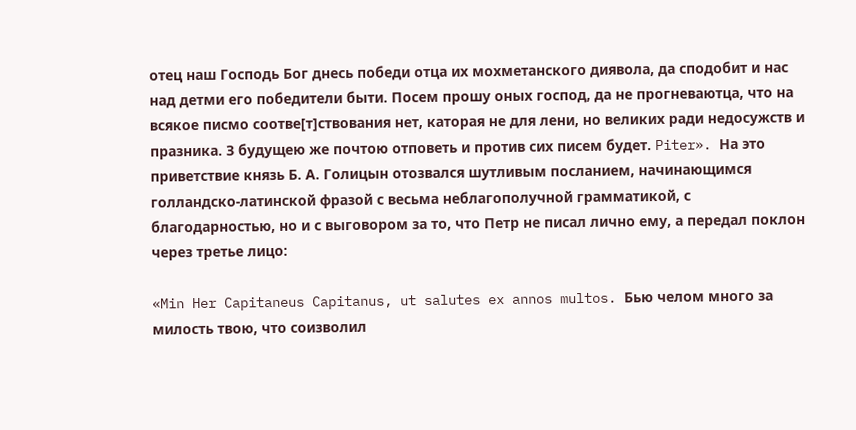отец наш Господь Бог днесь победи отца их мохметанского диявола, да сподобит и нас над детми его победители быти. Посем прошу оных господ, да не прогневаютца, что на всякое писмо соотве[т]ствования нет, каторая не для лени, но великих ради недосужств и празника. З будущею же почтою отповеть и против сих писем будет. Piter». На это приветствие князь Б. А. Голицын отозвался шутливым посланием, начинающимся голландско-латинской фразой с весьма неблагополучной грамматикой, с благодарностью, но и с выговором за то, что Петр не писал лично ему, а передал поклон через третье лицо:

«Min Her Capitaneus Capitanus, ut salutes ex annos multos. Бью челом много за милость твою, что соизволил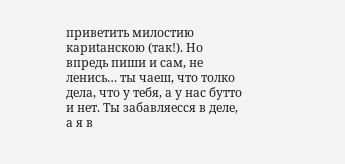приветить милостию кариtанскою (так!). Но впредь пиши и сам, не ленись… ты чаеш, что толко дела, что у тебя, а у нас бутто и нет. Ты забавляесся в деле, а я в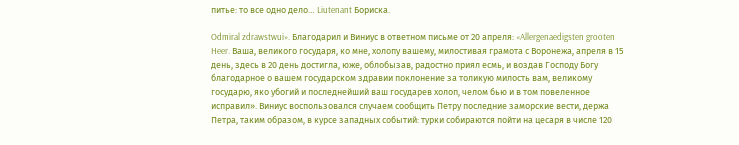питье: то все одно дело… Liutenant Бориска.

Odmiral zdrawstwui». Благодарил и Виниус в ответном письме от 20 апреля: «Allergenaedigsten grooten Heer. Ваша, великого государя, ко мне, холопу вашему, милостивая грамота с Воронежа, апреля в 15 день, здесь в 20 день достигла, юже, облобызав, радостно приял есмь, и воздав Господу Богу благодарное о вашем государском здравии поклонение за толикую милость вам, великому государю, яко убогий и последнейший ваш государев холоп, челом бью и в том повеленное исправил». Виниус воспользовался случаем сообщить Петру последние заморские вести, держа Петра, таким образом, в курсе западных событий: турки собираются пойти на цесаря в числе 120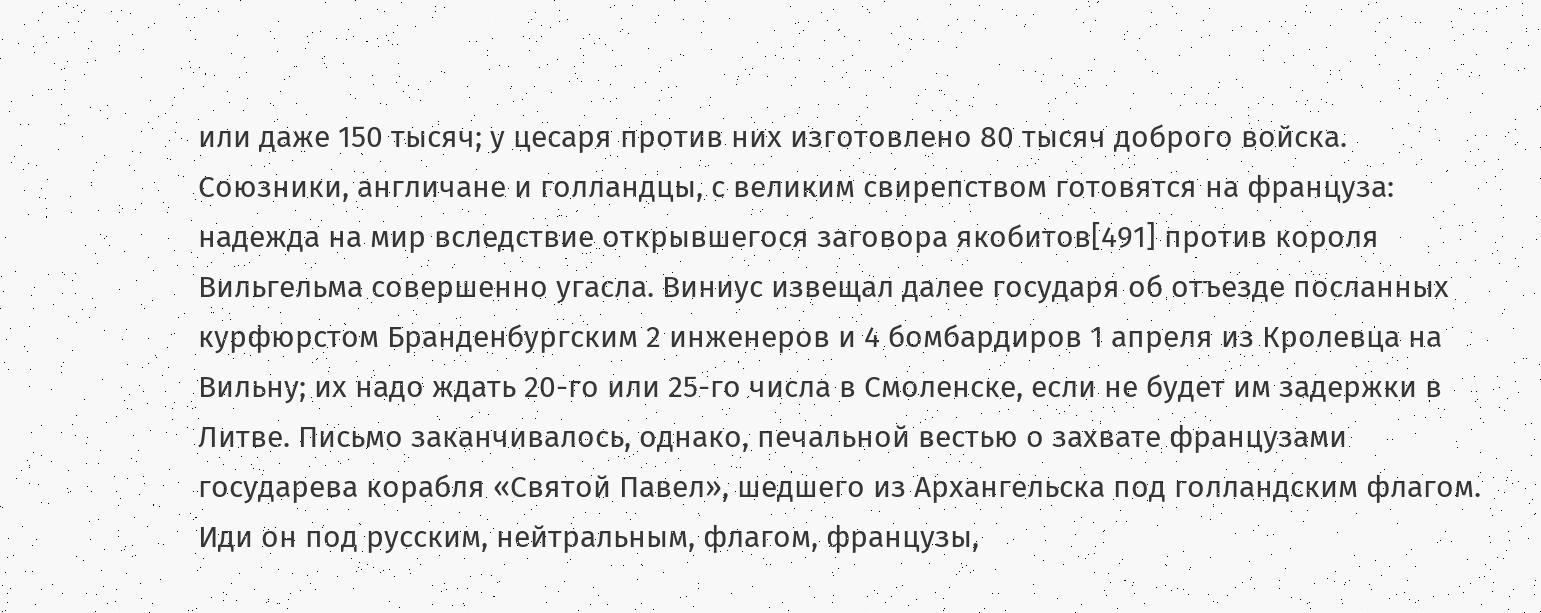или даже 150 тысяч; у цесаря против них изготовлено 80 тысяч доброго войска. Союзники, англичане и голландцы, с великим свирепством готовятся на француза: надежда на мир вследствие открывшегося заговора якобитов[491] против короля Вильгельма совершенно угасла. Виниус извещал далее государя об отъезде посланных курфюрстом Бранденбургским 2 инженеров и 4 бомбардиров 1 апреля из Кролевца на Вильну; их надо ждать 20-го или 25-го числа в Смоленске, если не будет им задержки в Литве. Письмо заканчивалось, однако, печальной вестью о захвате французами государева корабля «Святой Павел», шедшего из Архангельска под голландским флагом. Иди он под русским, нейтральным, флагом, французы,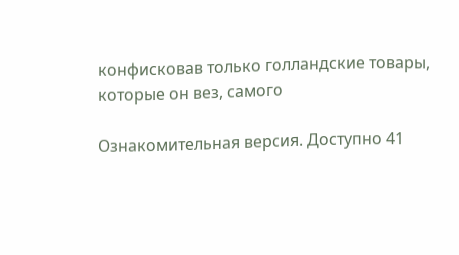конфисковав только голландские товары, которые он вез, самого

Ознакомительная версия. Доступно 41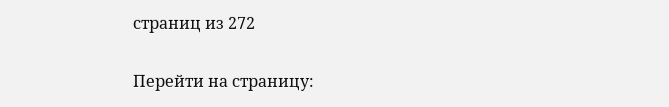страниц из 272

Перейти на страницу: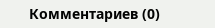Комментариев (0)